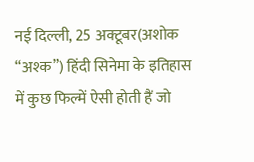नई दिल्ली, 25 अक्टूबर(अशोक “अश्क”) हिंदी सिनेमा के इतिहास में कुछ फिल्में ऐसी होती हैं जो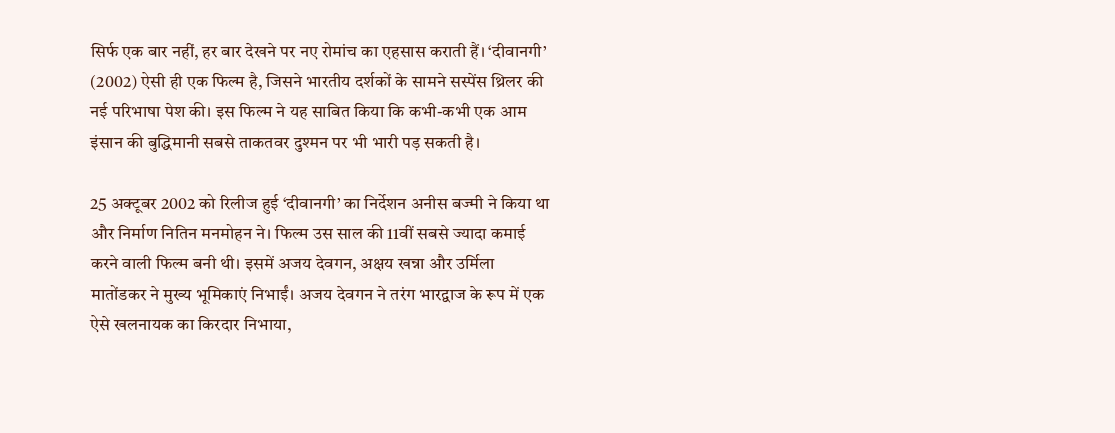सिर्फ एक बार नहीं, हर बार देखने पर नए रोमांच का एहसास कराती हैं। ‘दीवानगी’ (2002) ऐसी ही एक फिल्म है, जिसने भारतीय दर्शकों के सामने सस्पेंस थ्रिलर की नई परिभाषा पेश की। इस फिल्म ने यह साबित किया कि कभी-कभी एक आम इंसान की बुद्धिमानी सबसे ताकतवर दुश्मन पर भी भारी पड़ सकती है।

25 अक्टूबर 2002 को रिलीज हुई ‘दीवानगी’ का निर्देशन अनीस बज्मी ने किया था और निर्माण नितिन मनमोहन ने। फिल्म उस साल की 11वीं सबसे ज्यादा कमाई करने वाली फिल्म बनी थी। इसमें अजय देवगन, अक्षय खन्ना और उर्मिला मातोंडकर ने मुख्य भूमिकाएं निभाईं। अजय देवगन ने तरंग भारद्वाज के रूप में एक ऐसे खलनायक का किरदार निभाया,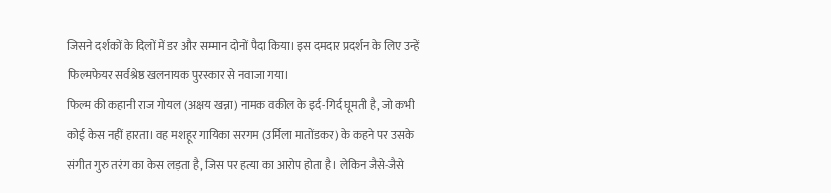जिसने दर्शकों के दिलों में डर और सम्मान दोनों पैदा किया। इस दमदार प्रदर्शन के लिए उन्हें फिल्मफेयर सर्वश्रेष्ठ खलनायक पुरस्कार से नवाजा गया।
फिल्म की कहानी राज गोयल (अक्षय खन्ना) नामक वकील के इर्द-गिर्द घूमती है, जो कभी कोई केस नहीं हारता। वह मशहूर गायिका सरगम (उर्मिला मातोंडकर) के कहने पर उसके संगीत गुरु तरंग का केस लड़ता है, जिस पर हत्या का आरोप होता है। लेकिन जैसे-जैसे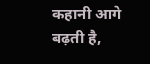कहानी आगे बढ़ती है,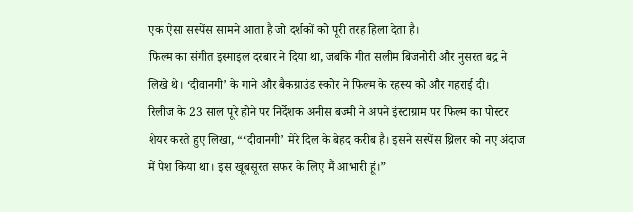एक ऐसा सस्पेंस सामने आता है जो दर्शकों को पूरी तरह हिला देता है।
फिल्म का संगीत इस्माइल दरबार ने दिया था, जबकि गीत सलीम बिजनोरी और नुसरत बद्र ने लिखे थे। ‘दीवानगी’ के गाने और बैकग्राउंड स्कोर ने फिल्म के रहस्य को और गहराई दी।
रिलीज के 23 साल पूरे होने पर निर्देशक अनीस बज्मी ने अपने इंस्टाग्राम पर फिल्म का पोस्टर शेयर करते हुए लिखा, “‘दीवानगी’ मेरे दिल के बेहद करीब है। इसने सस्पेंस थ्रिलर को नए अंदाज में पेश किया था। इस खूबसूरत सफर के लिए मैं आभारी हूं।”